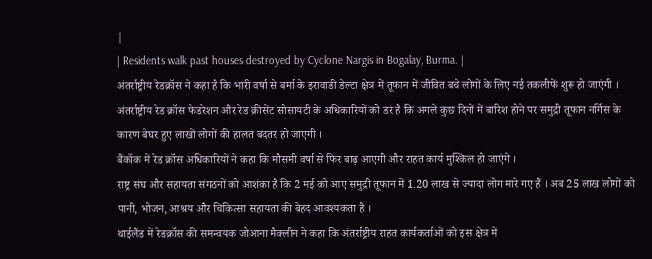|
| Residents walk past houses destroyed by Cyclone Nargis in Bogalay, Burma. |
अंतर्राष्ट्रीय रेडक्रॉस ने कहा है कि भारी वर्षा से बर्मा के इरावाडी डेल्टा क्षेत्र में तूफान में जीवित बचे लोगों के लिए नई तकलीफें शुरू हो जाएंगी ।
अंतर्राष्ट्रीय रेड क्रॉस फेडरेशन और रेड क्रीसेंट सोसायटी के अधिकारियों को डर है कि अगले कुछ दिनों में बारिश होने पर समुद्री तूफान नर्गिस के कारण बेघर हुए लाखों लोगों की हालत बदतर हो जाएगी ।
बैंकॉक में रेड क्रॉस अधिकारियों ने कहा कि मौसमी वर्षा से फिर बाढ़ आएगी और राहत कार्य मुश्किल हो जाएंगे ।
राष्ट्र संघ और सहायता संगठनों को आशंका है कि 2 मई को आए समुद्री तूफान में 1.20 लाख से ज्यादा लोग मारे गए हैं । अब 25 लाख लोगों को पानी, भोजन, आश्रय और चिकित्सा सहायता की बेहद आवश्यकता है ।
थाईलैंड में रेडक्रॉस की समन्वयक जोआना मैक्लीन ने कहा कि अंतर्राष्ट्रीय राहत कार्यकर्ताओं को इस क्षेत्र में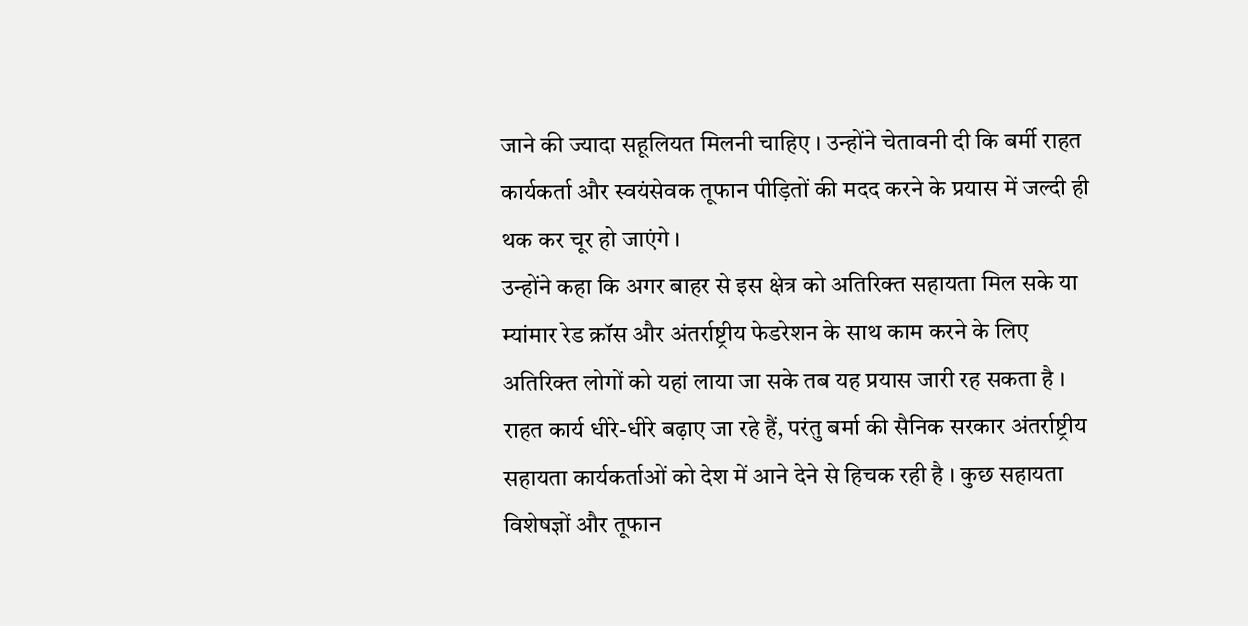जाने की ज्यादा सहूलियत मिलनी चाहिए । उन्होंने चेतावनी दी कि बर्मी राहत कार्यकर्ता और स्वयंसेवक तूफान पीड़ितों की मदद करने के प्रयास में जल्दी ही थक कर चूर हो जाएंगे ।
उन्होंने कहा कि अगर बाहर से इस क्षेत्र को अतिरिक्त सहायता मिल सके या म्यांमार रेड क्रॉस और अंतर्राष्ट्रीय फेडरेशन के साथ काम करने के लिए अतिरिक्त लोगों को यहां लाया जा सके तब यह प्रयास जारी रह सकता है ।
राहत कार्य धीरे-धीरे बढ़ाए जा रहे हैं, परंतु बर्मा की सैनिक सरकार अंतर्राष्ट्रीय सहायता कार्यकर्ताओं को देश में आने देने से हिचक रही है । कुछ सहायता विशेषज्ञों और तूफान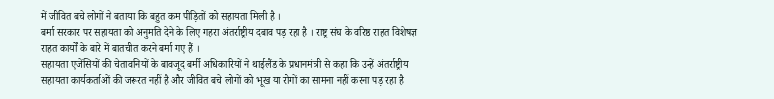में जीवित बचे लोगों ने बताया कि बहुत कम पीड़ितों को सहायता मिली है ।
बर्मा सरकार पर सहायता को अनुमति देने के लिए गहरा अंतर्राष्ट्रीय दबाव पड़ रहा है । राष्ट्र संघ के वरिष्ठ राहत विशेषज्ञ राहत कार्यों के बारे में बातचीत करने बर्मा गए हैं ।
सहायता एजेंसियों की चेतावनियों के बावजूद बर्मी अधिकारियों ने थाईलैंड के प्रधानमंत्री से कहा कि उन्हें अंतर्राष्ट्रीय सहायता कार्यकर्ताओं की जरूरत नहीं है और जीवित बचे लोगों को भूख या रोगों का सामना नहीं करना पड़ रहा है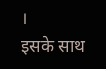।
इसके साथ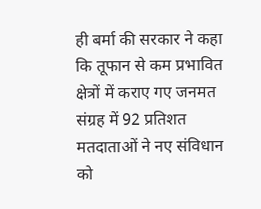ही बर्मा की सरकार ने कहा कि तूफान से कम प्रभावित क्षेत्रों में कराए गए जनमत संग्रह में 92 प्रतिशत मतदाताओं ने नए संविधान को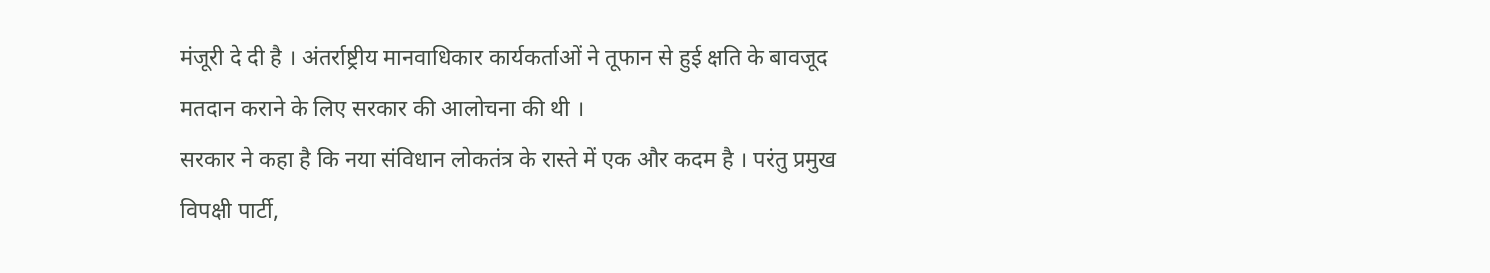मंजूरी दे दी है । अंतर्राष्ट्रीय मानवाधिकार कार्यकर्ताओं ने तूफान से हुई क्षति के बावजूद मतदान कराने के लिए सरकार की आलोचना की थी ।
सरकार ने कहा है कि नया संविधान लोकतंत्र के रास्ते में एक और कदम है । परंतु प्रमुख विपक्षी पार्टी,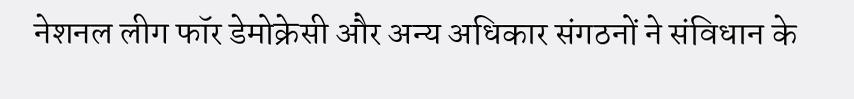नेशनल लीग फॉर डेमोक्रेसी और अन्य अधिकार संगठनों ने संविधान के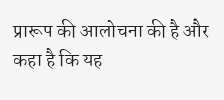प्रारूप की आलोचना की है और कहा है कि यह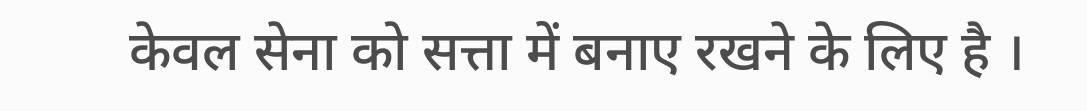केवल सेना को सत्ता में बनाए रखने के लिए है ।